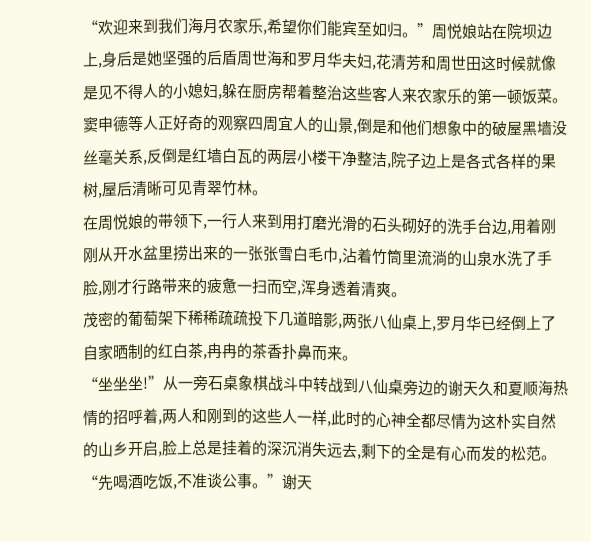“欢迎来到我们海月农家乐,希望你们能宾至如归。”周悦娘站在院坝边上,身后是她坚强的后盾周世海和罗月华夫妇,花清芳和周世田这时候就像是见不得人的小媳妇,躲在厨房帮着整治这些客人来农家乐的第一顿饭菜。
窦申德等人正好奇的观察四周宜人的山景,倒是和他们想象中的破屋黑墙没丝毫关系,反倒是红墙白瓦的两层小楼干净整洁,院子边上是各式各样的果树,屋后清晰可见青翠竹林。
在周悦娘的带领下,一行人来到用打磨光滑的石头砌好的洗手台边,用着刚刚从开水盆里捞出来的一张张雪白毛巾,沾着竹筒里流淌的山泉水洗了手脸,刚才行路带来的疲惫一扫而空,浑身透着清爽。
茂密的葡萄架下稀稀疏疏投下几道暗影,两张八仙桌上,罗月华已经倒上了自家晒制的红白茶,冉冉的茶香扑鼻而来。
“坐坐坐!”从一旁石桌象棋战斗中转战到八仙桌旁边的谢天久和夏顺海热情的招呼着,两人和刚到的这些人一样,此时的心神全都尽情为这朴实自然的山乡开启,脸上总是挂着的深沉消失远去,剩下的全是有心而发的松范。
“先喝酒吃饭,不准谈公事。”谢天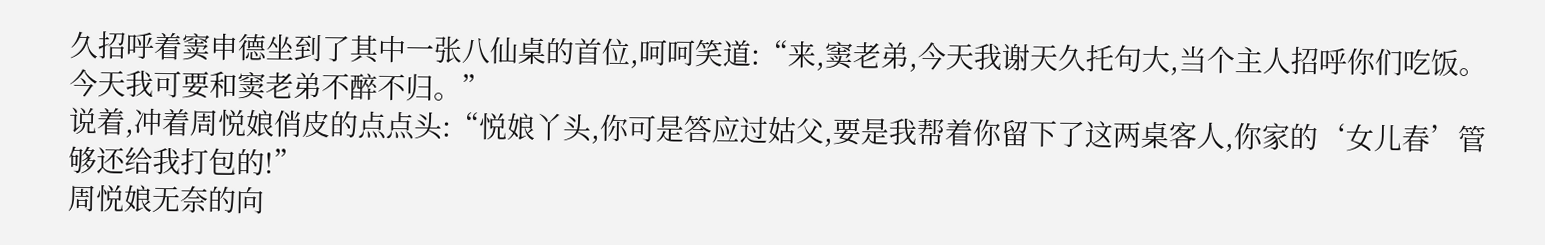久招呼着窦申德坐到了其中一张八仙桌的首位,呵呵笑道:“来,窦老弟,今天我谢天久托句大,当个主人招呼你们吃饭。今天我可要和窦老弟不醉不归。”
说着,冲着周悦娘俏皮的点点头:“悦娘丫头,你可是答应过姑父,要是我帮着你留下了这两桌客人,你家的‘女儿春’管够还给我打包的!”
周悦娘无奈的向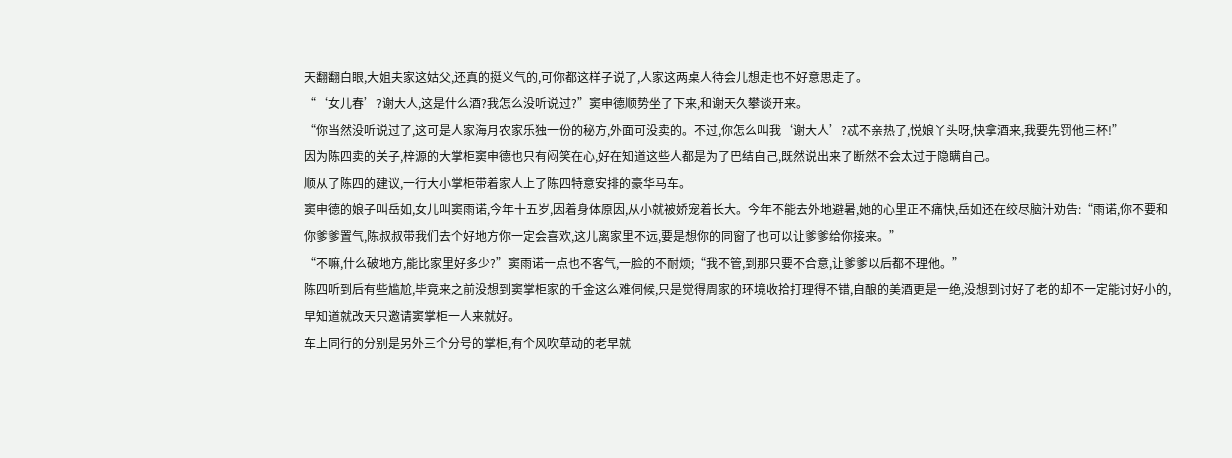天翻翻白眼,大姐夫家这姑父,还真的挺义气的,可你都这样子说了,人家这两桌人待会儿想走也不好意思走了。
“‘女儿春’?谢大人,这是什么酒?我怎么没听说过?”窦申德顺势坐了下来,和谢天久攀谈开来。
“你当然没听说过了,这可是人家海月农家乐独一份的秘方,外面可没卖的。不过,你怎么叫我‘谢大人’?忒不亲热了,悦娘丫头呀,快拿酒来,我要先罚他三杯!”
因为陈四卖的关子,梓源的大掌柜窦申德也只有闷笑在心,好在知道这些人都是为了巴结自己,既然说出来了断然不会太过于隐瞒自己。
顺从了陈四的建议,一行大小掌柜带着家人上了陈四特意安排的豪华马车。
窦申德的娘子叫岳如,女儿叫窦雨诺,今年十五岁,因着身体原因,从小就被娇宠着长大。今年不能去外地避暑,她的心里正不痛快,岳如还在绞尽脑汁劝告:“雨诺,你不要和你爹爹置气,陈叔叔带我们去个好地方你一定会喜欢,这儿离家里不远,要是想你的同窗了也可以让爹爹给你接来。”
“不嘛,什么破地方,能比家里好多少?”窦雨诺一点也不客气,一脸的不耐烦;“我不管,到那只要不合意,让爹爹以后都不理他。”
陈四听到后有些尴尬,毕竟来之前没想到窦掌柜家的千金这么难伺候,只是觉得周家的环境收拾打理得不错,自酿的美酒更是一绝,没想到讨好了老的却不一定能讨好小的,早知道就改天只邀请窦掌柜一人来就好。
车上同行的分别是另外三个分号的掌柜,有个风吹草动的老早就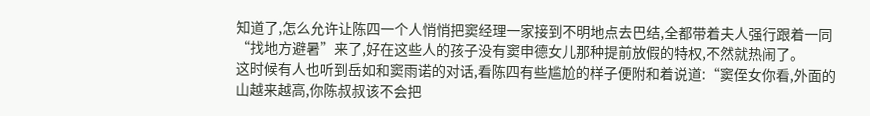知道了,怎么允许让陈四一个人悄悄把窦经理一家接到不明地点去巴结,全都带着夫人强行跟着一同“找地方避暑”来了,好在这些人的孩子没有窦申德女儿那种提前放假的特权,不然就热闹了。
这时候有人也听到岳如和窦雨诺的对话,看陈四有些尴尬的样子便附和着说道:“窦侄女你看,外面的山越来越高,你陈叔叔该不会把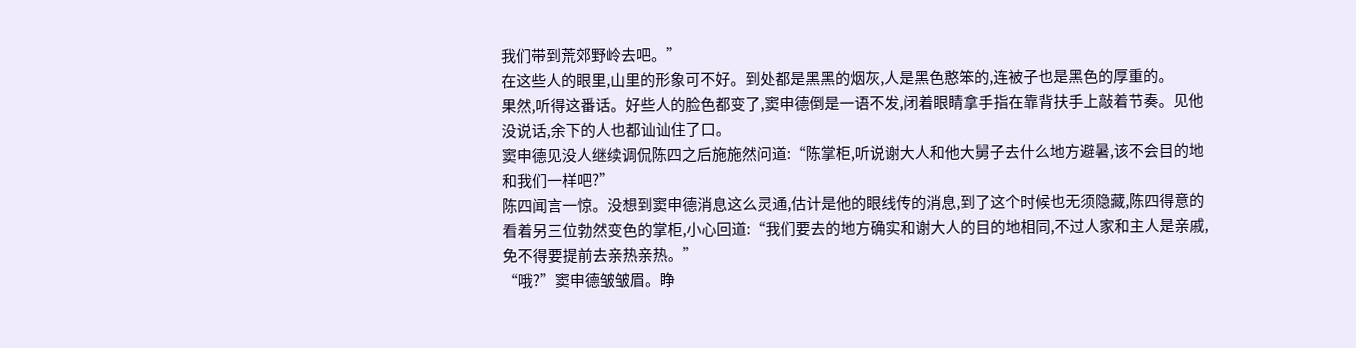我们带到荒郊野岭去吧。”
在这些人的眼里,山里的形象可不好。到处都是黑黑的烟灰,人是黑色憨笨的,连被子也是黑色的厚重的。
果然,听得这番话。好些人的脸色都变了,窦申德倒是一语不发,闭着眼睛拿手指在靠背扶手上敲着节奏。见他没说话,余下的人也都讪讪住了口。
窦申德见没人继续调侃陈四之后施施然问道:“陈掌柜,听说谢大人和他大舅子去什么地方避暑,该不会目的地和我们一样吧?”
陈四闻言一惊。没想到窦申德消息这么灵通,估计是他的眼线传的消息,到了这个时候也无须隐藏,陈四得意的看着另三位勃然变色的掌柜,小心回道:“我们要去的地方确实和谢大人的目的地相同,不过人家和主人是亲戚,免不得要提前去亲热亲热。”
“哦?”窦申德皱皱眉。睁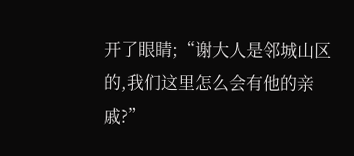开了眼睛;“谢大人是邻城山区的,我们这里怎么会有他的亲戚?”